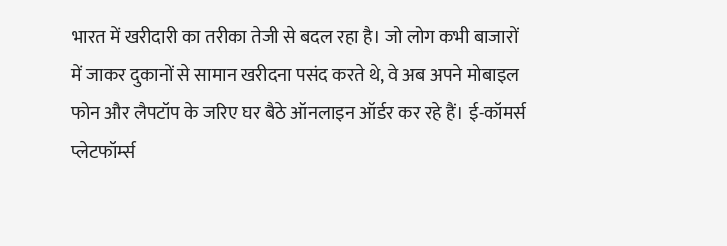भारत में खरीदारी का तरीका तेजी से बदल रहा है। जो लोग कभी बाजारों में जाकर दुकानों से सामान खरीदना पसंद करते थे, वे अब अपने मोबाइल फोन और लैपटॉप के जरिए घर बैठे ऑनलाइन ऑर्डर कर रहे हैं। ई-कॉमर्स प्लेटफॉर्म्स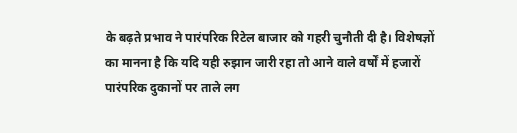के बढ़ते प्रभाव ने पारंपरिक रिटेल बाजार को गहरी चुनौती दी है। विशेषज्ञों का मानना है कि यदि यही रुझान जारी रहा तो आने वाले वर्षों में हजारों पारंपरिक दुकानों पर ताले लग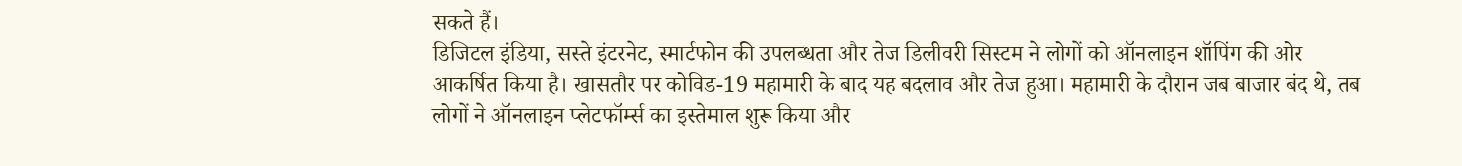सकते हैं।
डिजिटल इंडिया, सस्ते इंटरनेट, स्मार्टफोन की उपलब्धता और तेज डिलीवरी सिस्टम ने लोगों को ऑनलाइन शॉपिंग की ओर आकर्षित किया है। खासतौर पर कोविड-19 महामारी के बाद यह बदलाव और तेज हुआ। महामारी के दौरान जब बाजार बंद थे, तब लोगों ने ऑनलाइन प्लेटफॉर्म्स का इस्तेमाल शुरू किया और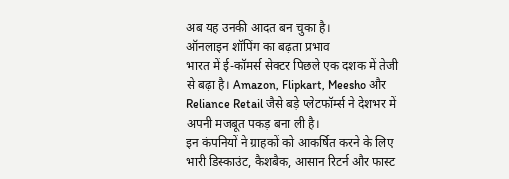अब यह उनकी आदत बन चुका है।
ऑनलाइन शॉपिंग का बढ़ता प्रभाव
भारत में ई-कॉमर्स सेक्टर पिछले एक दशक में तेजी से बढ़ा है। Amazon, Flipkart, Meesho और Reliance Retail जैसे बड़े प्लेटफॉर्म्स ने देशभर में अपनी मजबूत पकड़ बना ली है।
इन कंपनियों ने ग्राहकों को आकर्षित करने के लिए भारी डिस्काउंट, कैशबैक, आसान रिटर्न और फास्ट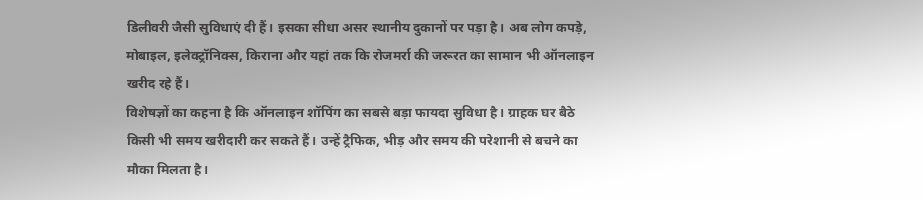डिलीवरी जैसी सुविधाएं दी हैं। इसका सीधा असर स्थानीय दुकानों पर पड़ा है। अब लोग कपड़े, मोबाइल, इलेक्ट्रॉनिक्स, किराना और यहां तक कि रोजमर्रा की जरूरत का सामान भी ऑनलाइन खरीद रहे हैं।
विशेषज्ञों का कहना है कि ऑनलाइन शॉपिंग का सबसे बड़ा फायदा सुविधा है। ग्राहक घर बैठे किसी भी समय खरीदारी कर सकते हैं। उन्हें ट्रैफिक, भीड़ और समय की परेशानी से बचने का मौका मिलता है।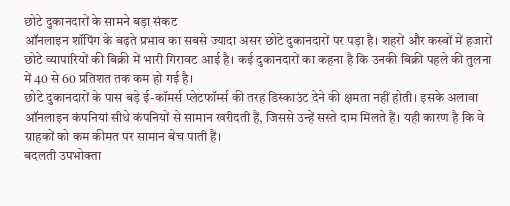छोटे दुकानदारों के सामने बड़ा संकट
ऑनलाइन शॉपिंग के बढ़ते प्रभाव का सबसे ज्यादा असर छोटे दुकानदारों पर पड़ा है। शहरों और कस्बों में हजारों छोटे व्यापारियों की बिक्री में भारी गिरावट आई है। कई दुकानदारों का कहना है कि उनकी बिक्री पहले की तुलना में 40 से 60 प्रतिशत तक कम हो गई है।
छोटे दुकानदारों के पास बड़े ई-कॉमर्स प्लेटफॉर्म्स की तरह डिस्काउंट देने की क्षमता नहीं होती। इसके अलावा ऑनलाइन कंपनियां सीधे कंपनियों से सामान खरीदती हैं, जिससे उन्हें सस्ते दाम मिलते हैं। यही कारण है कि वे ग्राहकों को कम कीमत पर सामान बेच पाती हैं।
बदलती उपभोक्ता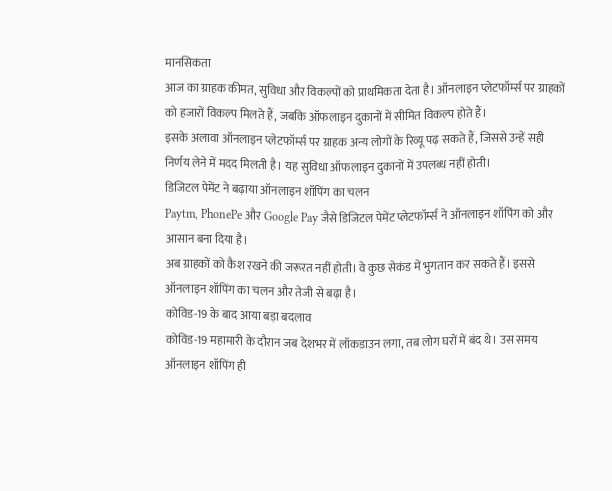मानसिकता
आज का ग्राहक कीमत, सुविधा और विकल्पों को प्राथमिकता देता है। ऑनलाइन प्लेटफॉर्म्स पर ग्राहकों को हजारों विकल्प मिलते हैं, जबकि ऑफलाइन दुकानों में सीमित विकल्प होते हैं।
इसके अलावा ऑनलाइन प्लेटफॉर्म्स पर ग्राहक अन्य लोगों के रिव्यू पढ़ सकते हैं, जिससे उन्हें सही निर्णय लेने में मदद मिलती है। यह सुविधा ऑफलाइन दुकानों में उपलब्ध नहीं होती।
डिजिटल पेमेंट ने बढ़ाया ऑनलाइन शॉपिंग का चलन
Paytm, PhonePe और Google Pay जैसे डिजिटल पेमेंट प्लेटफॉर्म्स ने ऑनलाइन शॉपिंग को और आसान बना दिया है।
अब ग्राहकों को कैश रखने की जरूरत नहीं होती। वे कुछ सेकंड में भुगतान कर सकते हैं। इससे ऑनलाइन शॉपिंग का चलन और तेजी से बढ़ा है।
कोविड-19 के बाद आया बड़ा बदलाव
कोविड-19 महामारी के दौरान जब देशभर में लॉकडाउन लगा, तब लोग घरों में बंद थे। उस समय ऑनलाइन शॉपिंग ही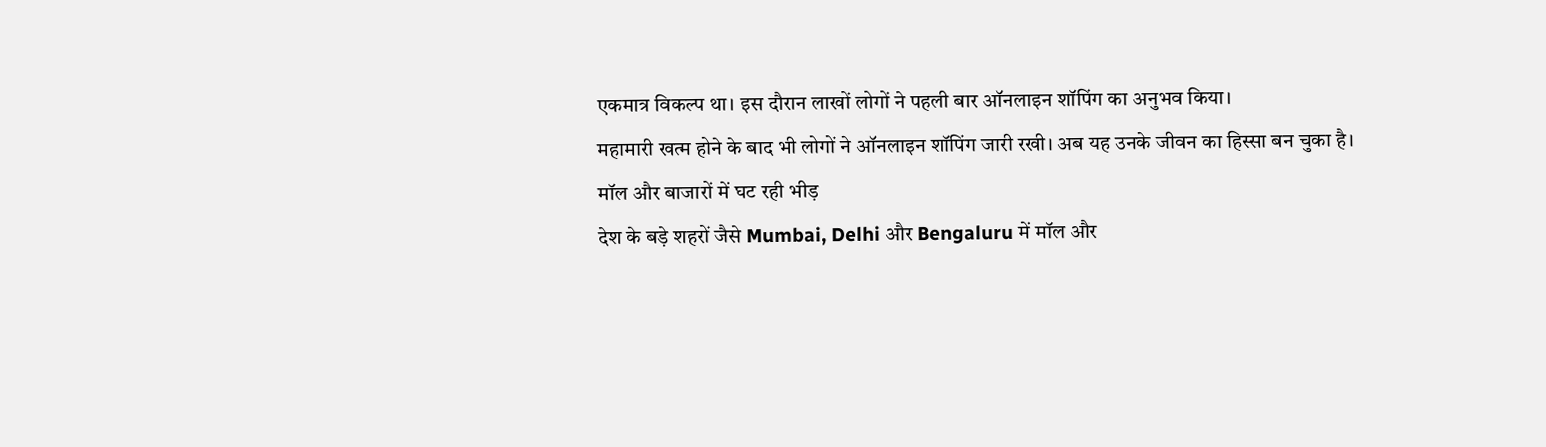एकमात्र विकल्प था। इस दौरान लाखों लोगों ने पहली बार ऑनलाइन शॉपिंग का अनुभव किया।
महामारी खत्म होने के बाद भी लोगों ने ऑनलाइन शॉपिंग जारी रखी। अब यह उनके जीवन का हिस्सा बन चुका है।
मॉल और बाजारों में घट रही भीड़
देश के बड़े शहरों जैसे Mumbai, Delhi और Bengaluru में मॉल और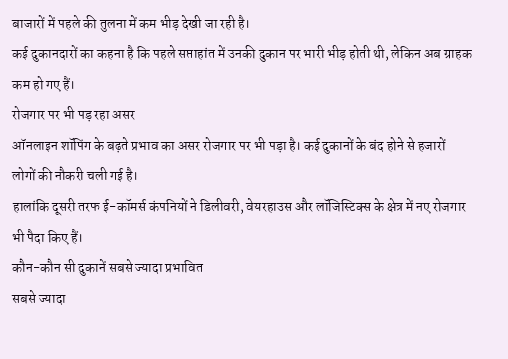बाजारों में पहले की तुलना में कम भीड़ देखी जा रही है।
कई दुकानदारों का कहना है कि पहले सप्ताहांत में उनकी दुकान पर भारी भीड़ होती थी, लेकिन अब ग्राहक कम हो गए हैं।
रोजगार पर भी पड़ रहा असर
ऑनलाइन शॉपिंग के बढ़ते प्रभाव का असर रोजगार पर भी पड़ा है। कई दुकानों के बंद होने से हजारों लोगों की नौकरी चली गई है।
हालांकि दूसरी तरफ ई-कॉमर्स कंपनियों ने डिलीवरी, वेयरहाउस और लॉजिस्टिक्स के क्षेत्र में नए रोजगार भी पैदा किए हैं।
कौन-कौन सी दुकानें सबसे ज्यादा प्रभावित
सबसे ज्यादा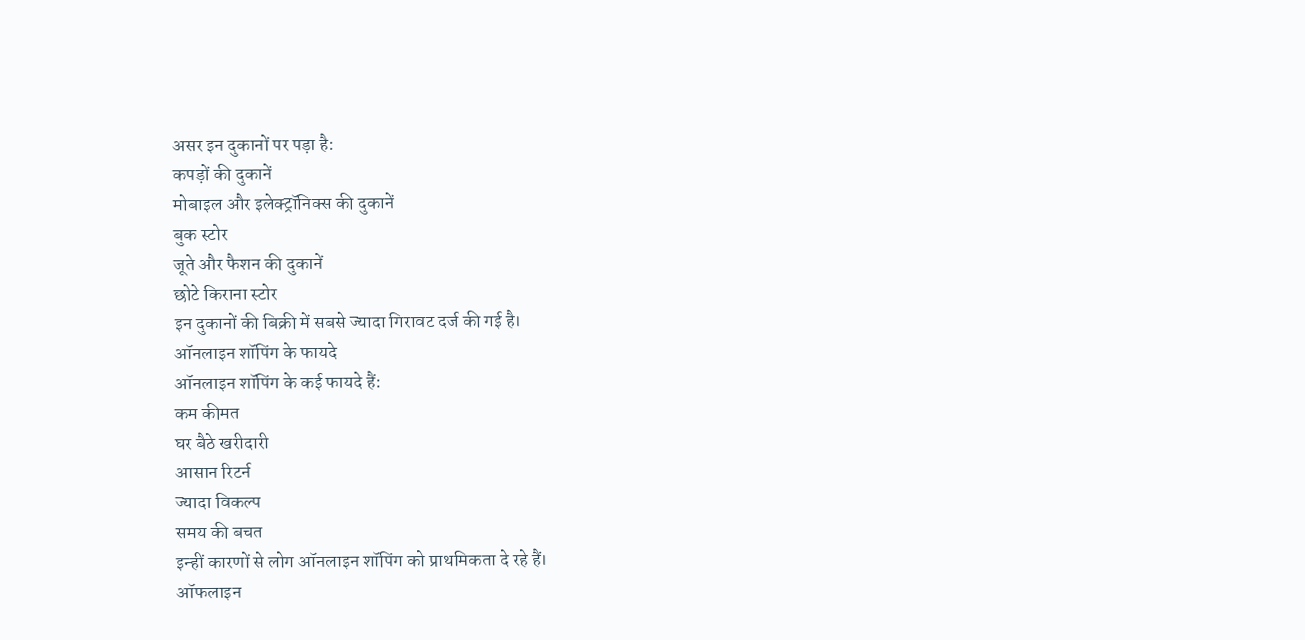असर इन दुकानों पर पड़ा है:
कपड़ों की दुकानें
मोबाइल और इलेक्ट्रॉनिक्स की दुकानें
बुक स्टोर
जूते और फैशन की दुकानें
छोटे किराना स्टोर
इन दुकानों की बिक्री में सबसे ज्यादा गिरावट दर्ज की गई है।
ऑनलाइन शॉपिंग के फायदे
ऑनलाइन शॉपिंग के कई फायदे हैं:
कम कीमत
घर बैठे खरीदारी
आसान रिटर्न
ज्यादा विकल्प
समय की बचत
इन्हीं कारणों से लोग ऑनलाइन शॉपिंग को प्राथमिकता दे रहे हैं।
ऑफलाइन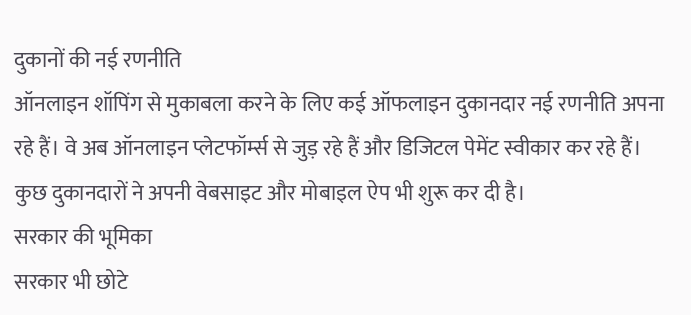दुकानों की नई रणनीति
ऑनलाइन शॉपिंग से मुकाबला करने के लिए कई ऑफलाइन दुकानदार नई रणनीति अपना रहे हैं। वे अब ऑनलाइन प्लेटफॉर्म्स से जुड़ रहे हैं और डिजिटल पेमेंट स्वीकार कर रहे हैं।
कुछ दुकानदारों ने अपनी वेबसाइट और मोबाइल ऐप भी शुरू कर दी है।
सरकार की भूमिका
सरकार भी छोटे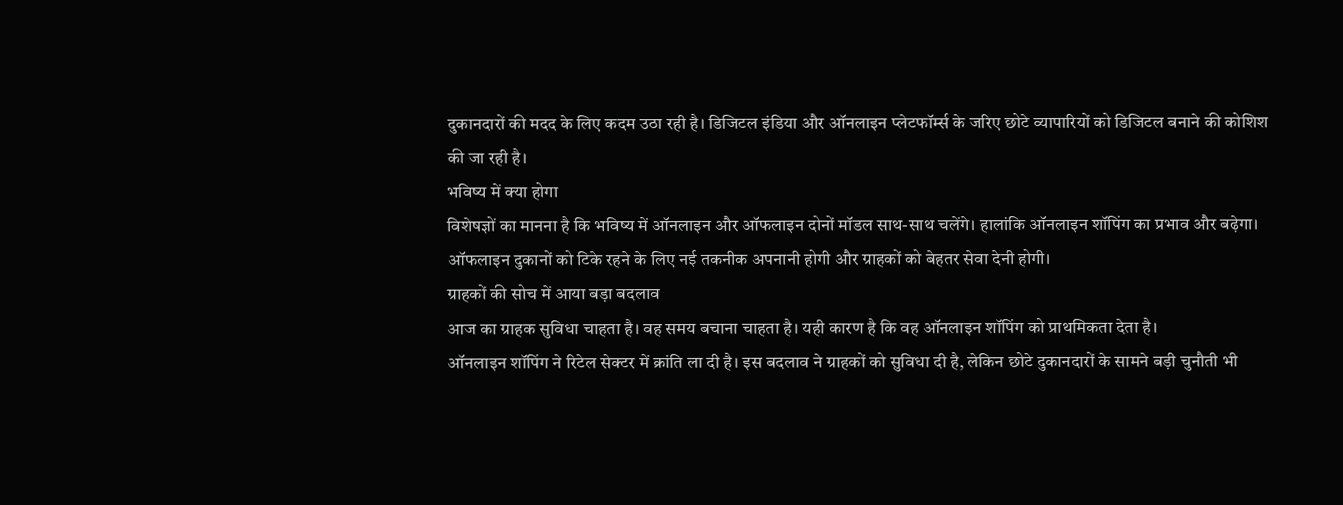दुकानदारों की मदद के लिए कदम उठा रही है। डिजिटल इंडिया और ऑनलाइन प्लेटफॉर्म्स के जरिए छोटे व्यापारियों को डिजिटल बनाने की कोशिश की जा रही है।
भविष्य में क्या होगा
विशेषज्ञों का मानना है कि भविष्य में ऑनलाइन और ऑफलाइन दोनों मॉडल साथ-साथ चलेंगे। हालांकि ऑनलाइन शॉपिंग का प्रभाव और बढ़ेगा।
ऑफलाइन दुकानों को टिके रहने के लिए नई तकनीक अपनानी होगी और ग्राहकों को बेहतर सेवा देनी होगी।
ग्राहकों की सोच में आया बड़ा बदलाव
आज का ग्राहक सुविधा चाहता है। वह समय बचाना चाहता है। यही कारण है कि वह ऑनलाइन शॉपिंग को प्राथमिकता देता है।
ऑनलाइन शॉपिंग ने रिटेल सेक्टर में क्रांति ला दी है। इस बदलाव ने ग्राहकों को सुविधा दी है, लेकिन छोटे दुकानदारों के सामने बड़ी चुनौती भी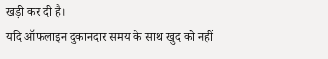खड़ी कर दी है।
यदि ऑफलाइन दुकानदार समय के साथ खुद को नहीं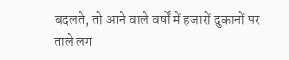बदलते, तो आने वाले वर्षों में हजारों दुकानों पर ताले लग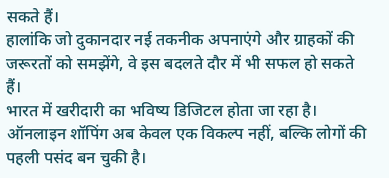सकते हैं।
हालांकि जो दुकानदार नई तकनीक अपनाएंगे और ग्राहकों की जरूरतों को समझेंगे, वे इस बदलते दौर में भी सफल हो सकते हैं।
भारत में खरीदारी का भविष्य डिजिटल होता जा रहा है। ऑनलाइन शॉपिंग अब केवल एक विकल्प नहीं, बल्कि लोगों की पहली पसंद बन चुकी है।